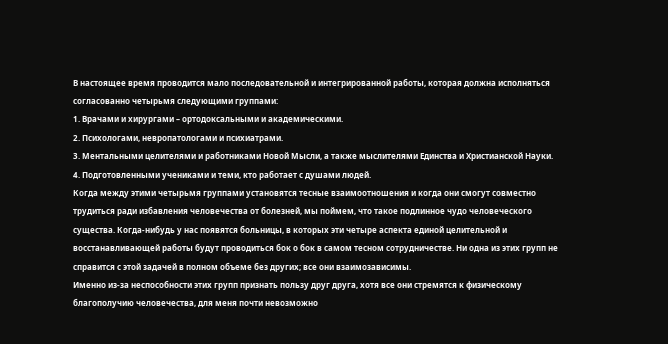В настоящее время проводится мало последовательной и интегрированной работы, которая должна исполняться согласованно четырьмя следующими группами:
1. Врачами и хирургами – ортодоксальными и академическими.
2. Психологами, невропатологами и психиатрами.
3. Ментальными целителями и работниками Новой Мысли, а также мыслителями Единства и Христианской Науки.
4. Подготовленными учениками и теми, кто работает с душами людей.
Когда между этими четырьмя группами установятся тесные взаимоотношения и когда они смогут совместно трудиться ради избавления человечества от болезней, мы поймем, что такое подлинное чудо человеческого существа. Когда-нибудь у нас появятся больницы, в которых эти четыре аспекта единой целительной и восстанавливающей работы будут проводиться бок о бок в самом тесном сотрудничестве. Ни одна из этих групп не справится с этой задачей в полном объеме без других; все они взаимозависимы.
Именно из-за неспособности этих групп признать пользу друг друга, хотя все они стремятся к физическому благополучию человечества, для меня почти невозможно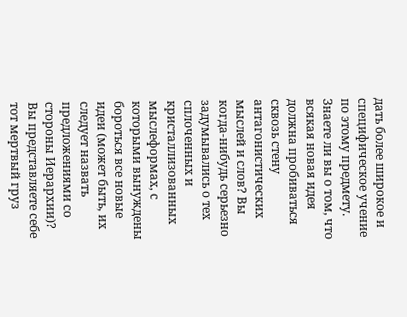дать более широкое и специфическое учение по этому предмету. Знаете ли вы о том, что всякая новая идея должна пробиваться сквозь стену антагонистических мыслей и слов? Вы когда-нибудь серьезно задумывались о тех сплоченных и кристаллизованных мыслеформах, с которыми вынуждены бороться все новые идеи (может быть, их следует назвать предложениями со стороны Иерархии)? Вы представляете себе тот мертвый груз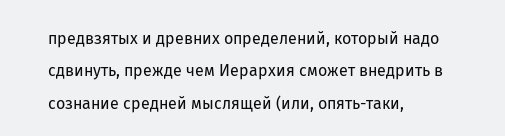предвзятых и древних определений, который надо сдвинуть, прежде чем Иерархия сможет внедрить в сознание средней мыслящей (или, опять-таки,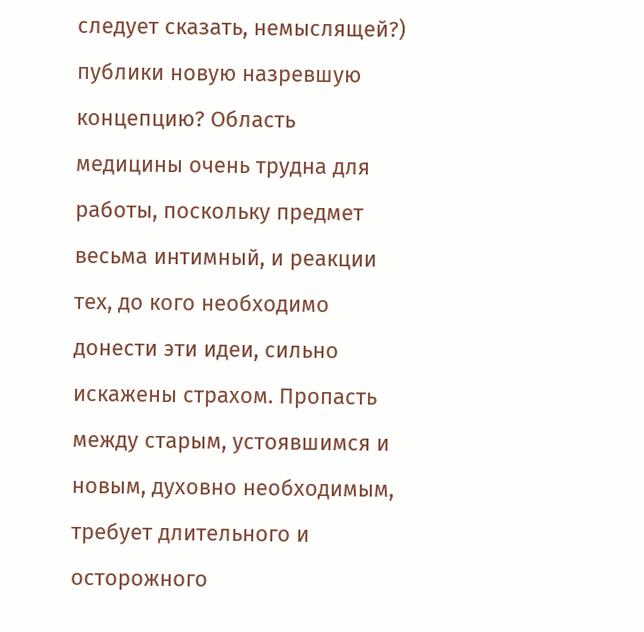следует сказать, немыслящей?) публики новую назревшую концепцию? Область медицины очень трудна для работы, поскольку предмет весьма интимный, и реакции тех, до кого необходимо донести эти идеи, сильно искажены страхом. Пропасть между старым, устоявшимся и новым, духовно необходимым, требует длительного и осторожного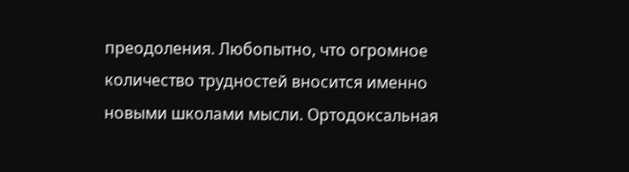преодоления. Любопытно, что огромное количество трудностей вносится именно новыми школами мысли. Ортодоксальная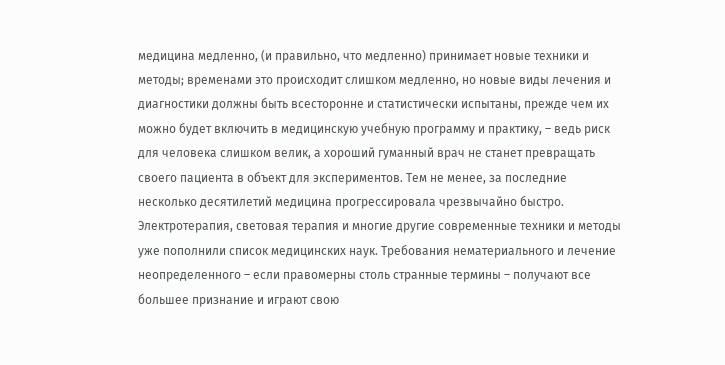медицина медленно, (и правильно, что медленно) принимает новые техники и методы; временами это происходит слишком медленно, но новые виды лечения и диагностики должны быть всесторонне и статистически испытаны, прежде чем их можно будет включить в медицинскую учебную программу и практику, – ведь риск для человека слишком велик, а хороший гуманный врач не станет превращать своего пациента в объект для экспериментов. Тем не менее, за последние несколько десятилетий медицина прогрессировала чрезвычайно быстро. Электротерапия, световая терапия и многие другие современные техники и методы уже пополнили список медицинских наук. Требования нематериального и лечение неопределенного – если правомерны столь странные термины – получают все большее признание и играют свою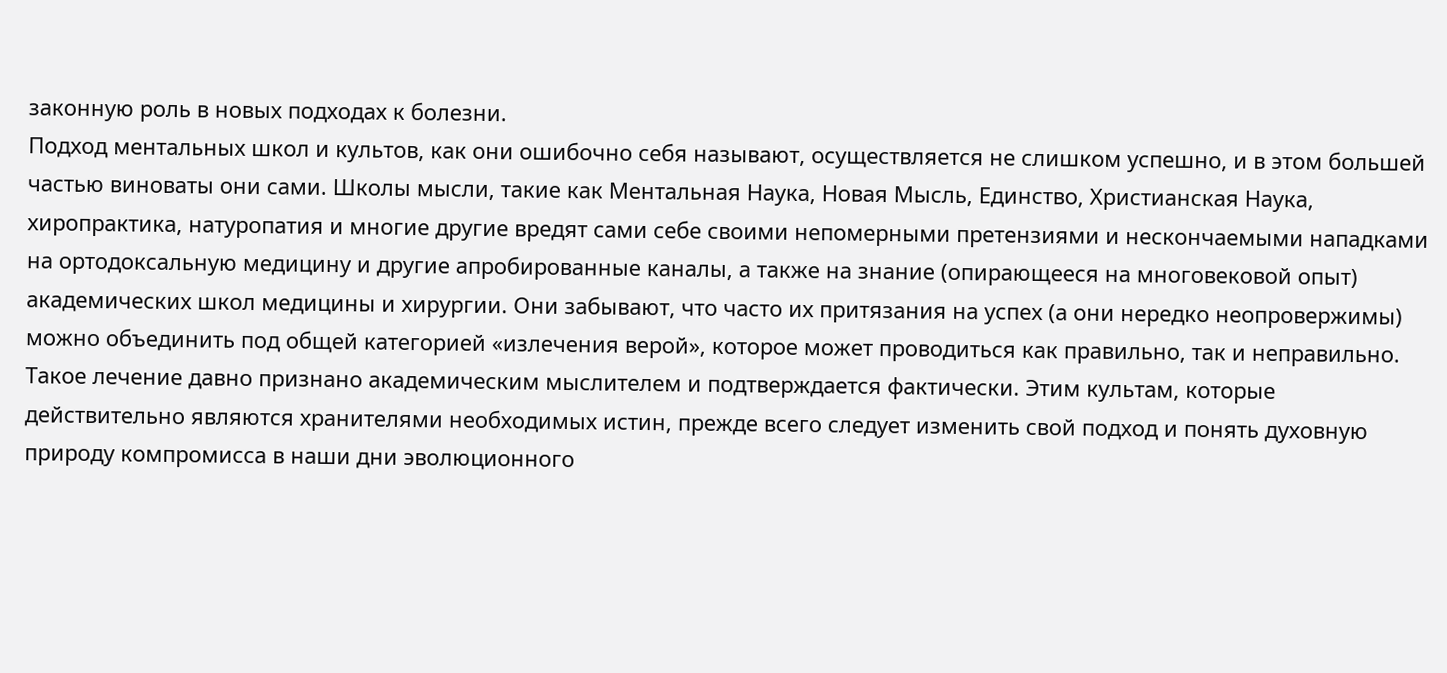законную роль в новых подходах к болезни.
Подход ментальных школ и культов, как они ошибочно себя называют, осуществляется не слишком успешно, и в этом большей частью виноваты они сами. Школы мысли, такие как Ментальная Наука, Новая Мысль, Единство, Христианская Наука, хиропрактика, натуропатия и многие другие вредят сами себе своими непомерными претензиями и нескончаемыми нападками на ортодоксальную медицину и другие апробированные каналы, а также на знание (опирающееся на многовековой опыт) академических школ медицины и хирургии. Они забывают, что часто их притязания на успех (а они нередко неопровержимы) можно объединить под общей категорией «излечения верой», которое может проводиться как правильно, так и неправильно. Такое лечение давно признано академическим мыслителем и подтверждается фактически. Этим культам, которые действительно являются хранителями необходимых истин, прежде всего следует изменить свой подход и понять духовную природу компромисса в наши дни эволюционного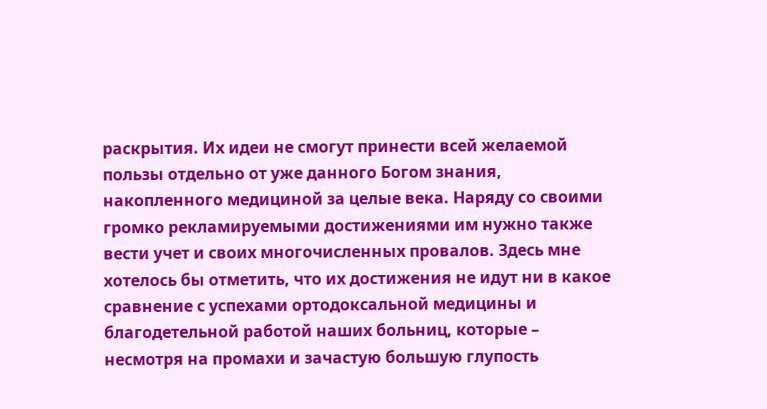раскрытия. Их идеи не смогут принести всей желаемой пользы отдельно от уже данного Богом знания, накопленного медициной за целые века. Наряду со своими громко рекламируемыми достижениями им нужно также вести учет и своих многочисленных провалов. Здесь мне хотелось бы отметить, что их достижения не идут ни в какое сравнение с успехами ортодоксальной медицины и благодетельной работой наших больниц, которые – несмотря на промахи и зачастую большую глупость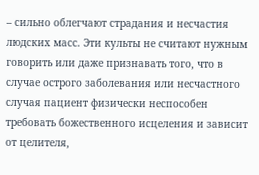– сильно облегчают страдания и несчастия людских масс. Эти культы не считают нужным говорить или даже признавать того, что в случае острого заболевания или несчастного случая пациент физически неспособен требовать божественного исцеления и зависит от целителя,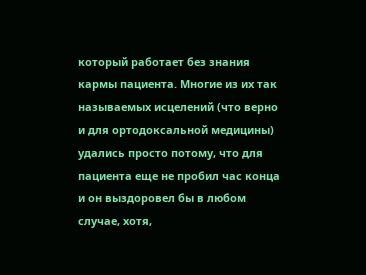который работает без знания кармы пациента. Многие из их так называемых исцелений (что верно и для ортодоксальной медицины) удались просто потому, что для пациента еще не пробил час конца и он выздоровел бы в любом случае, хотя,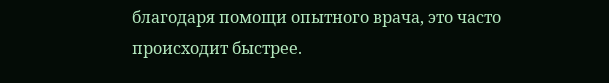благодаря помощи опытного врача, это часто происходит быстрее.